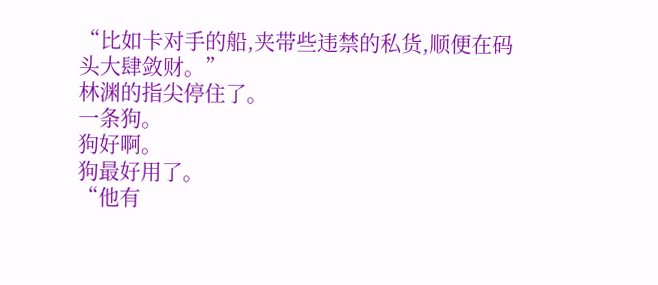“比如卡对手的船,夹带些违禁的私货,顺便在码头大肆敛财。”
林渊的指尖停住了。
一条狗。
狗好啊。
狗最好用了。
“他有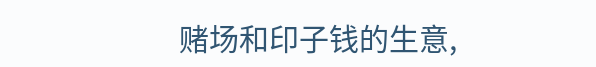赌场和印子钱的生意,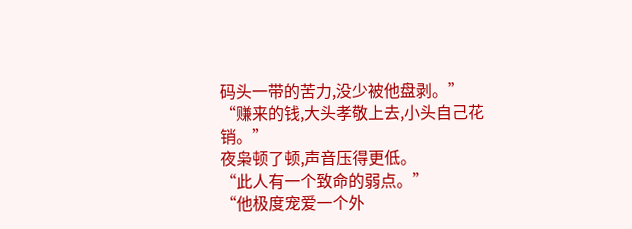码头一带的苦力,没少被他盘剥。”
“赚来的钱,大头孝敬上去,小头自己花销。”
夜枭顿了顿,声音压得更低。
“此人有一个致命的弱点。”
“他极度宠爱一个外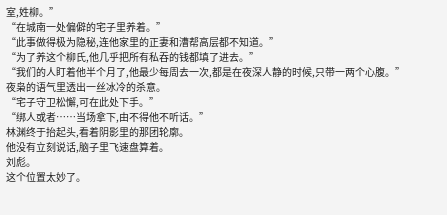室,姓柳。”
“在城南一处偏僻的宅子里养着。”
“此事做得极为隐秘,连他家里的正妻和漕帮高层都不知道。”
“为了养这个柳氏,他几乎把所有私吞的钱都填了进去。”
“我们的人盯着他半个月了,他最少每周去一次,都是在夜深人静的时候,只带一两个心腹。”
夜枭的语气里透出一丝冰冷的杀意。
“宅子守卫松懈,可在此处下手。”
“绑人或者……当场拿下,由不得他不听话。”
林渊终于抬起头,看着阴影里的那团轮廓。
他没有立刻说话,脑子里飞速盘算着。
刘彪。
这个位置太妙了。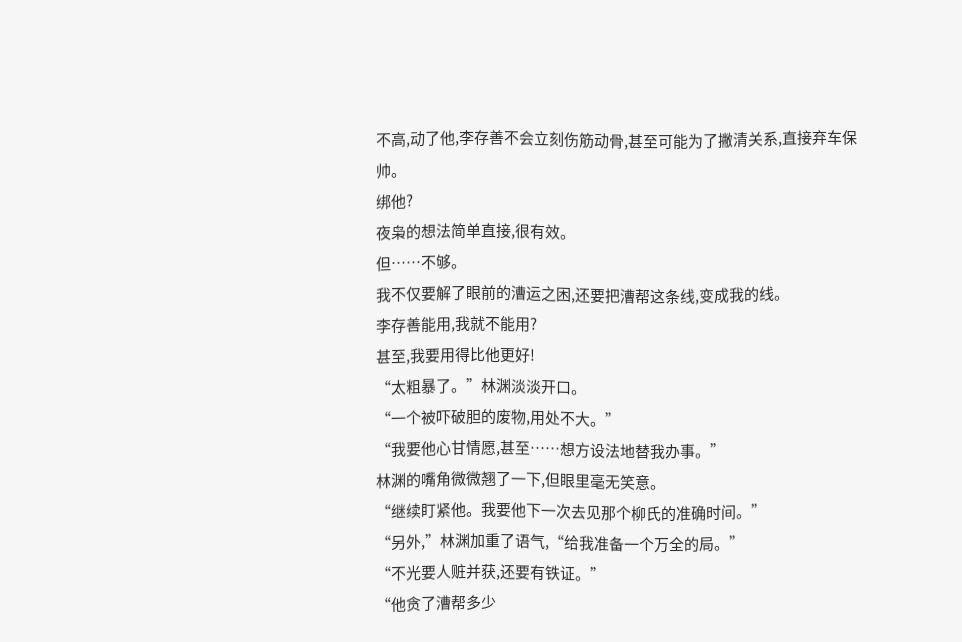不高,动了他,李存善不会立刻伤筋动骨,甚至可能为了撇清关系,直接弃车保帅。
绑他?
夜枭的想法简单直接,很有效。
但……不够。
我不仅要解了眼前的漕运之困,还要把漕帮这条线,变成我的线。
李存善能用,我就不能用?
甚至,我要用得比他更好!
“太粗暴了。”林渊淡淡开口。
“一个被吓破胆的废物,用处不大。”
“我要他心甘情愿,甚至……想方设法地替我办事。”
林渊的嘴角微微翘了一下,但眼里毫无笑意。
“继续盯紧他。我要他下一次去见那个柳氏的准确时间。”
“另外,”林渊加重了语气,“给我准备一个万全的局。”
“不光要人赃并获,还要有铁证。”
“他贪了漕帮多少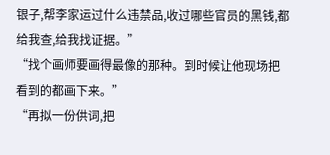银子,帮李家运过什么违禁品,收过哪些官员的黑钱,都给我查,给我找证据。”
“找个画师要画得最像的那种。到时候让他现场把看到的都画下来。”
“再拟一份供词,把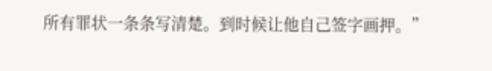所有罪状一条条写清楚。到时候让他自己签字画押。”